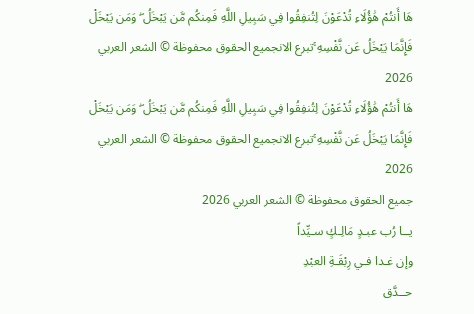هَا أَنتُمْ هَٰؤُلَاءِ تُدْعَوْنَ لِتُنفِقُوا فِي سَبِيلِ اللَّهِ فَمِنكُم مَّن يَبْخَلُ ۖ وَمَن يَبْخَلْ فَإِنَّمَا يَبْخَلُ عَن نَّفْسِهِ ۚتبرع الانجميع الحقوق محفوظة © الشعر العربي 2026
هَا أَنتُمْ هَٰؤُلَاءِ تُدْعَوْنَ لِتُنفِقُوا فِي سَبِيلِ اللَّهِ فَمِنكُم مَّن يَبْخَلُ ۖ وَمَن يَبْخَلْ فَإِنَّمَا يَبْخَلُ عَن نَّفْسِهِ ۚتبرع الانجميع الحقوق محفوظة © الشعر العربي 2026
جميع الحقوق محفوظة © الشعر العربي 2026
يــا رُب عبـدٍ مَالِـكٍ سـيِّداً
وإن غـدا فـي رِبْقَـةِ العبْدِ
حــدَّق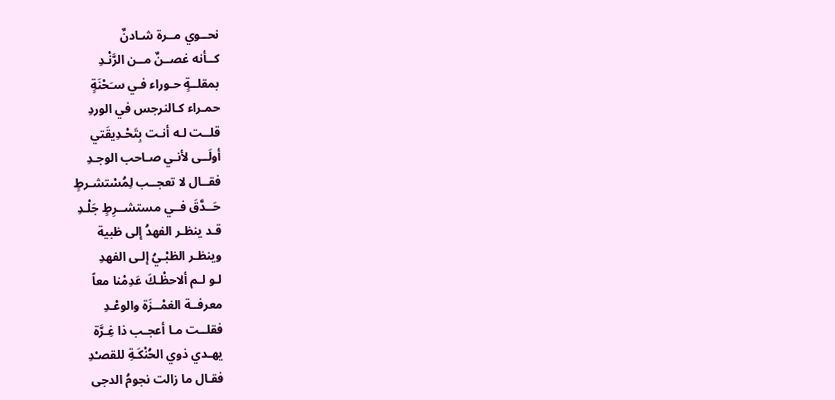نحــوي مــرة شـادنٌ
كــأنه غصــنٌ مــن الرَّنْـدِ
بمقلــةٍ حـوراء فـي سـَحْنَةٍ
حمـراء كـالنرجس في الوردِ
قلــت لـه أنـت بِتَحْـدِيقَتي
أولَــى لأنـي صـاحب الوجـدِ
فقــال لا تعجــب لِمُسْتشـرطٍ
حَــدَّقَ فــي مستشــرِطٍ جَلْـدِ
قـد ينظـر الفهدُ إلى ظبية
وينظـر الظبْـيُ إلـى الفهدِ
لـو لـم ألاحظْـكَ عَدِمْنا معاً
معرفــة الغمْــزَة والوعْـدِ
فقلــت مـا أعجـب ذا غِـرَّة
يهـدي ذوي الحُنْكَـةِ للقصـْدِ
فقـال ما زالت نجومُ الدجى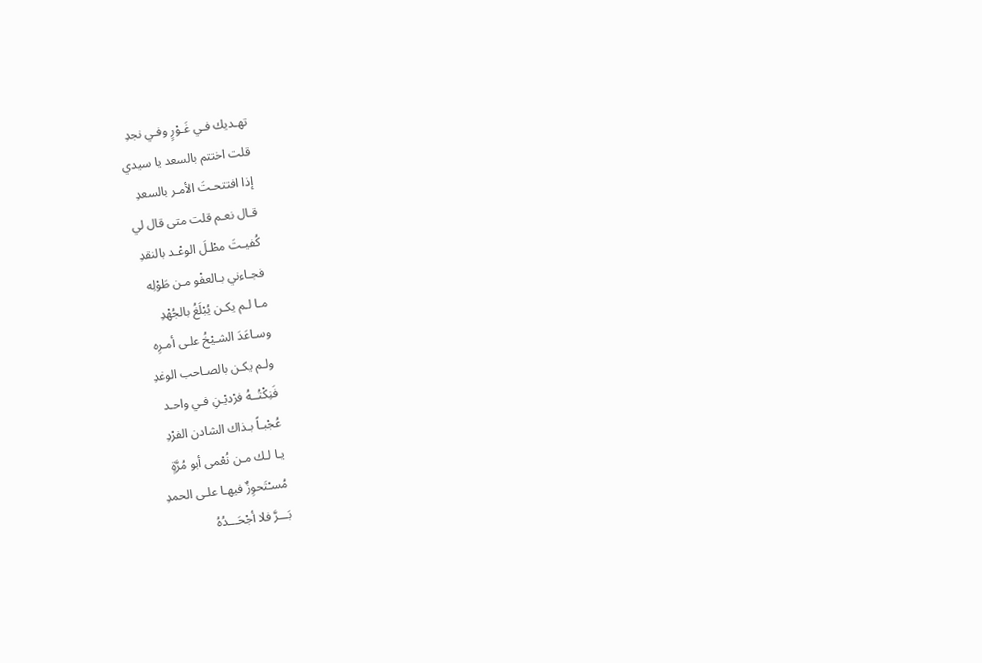تهـديك فـي غَـوْرٍ وفـي نجدِ
قلت اختتم بالسعد يا سيدي
إذا افتتحـتَ الأمـر بالسعدِ
قـال نعـم قلت متى قال لي
كُفيـتَ مطْـلَ الوعْـد بالنقدِ
فجـاءني بـالعفْو مـن طَوْلِه
مـا لـم يكـن يُبْلَغُ بالجُهْدِ
وسـاعَدَ الشـيْخُ علـى أمـرِه
ولـم يكـن بالصـاحب الوغدِ
فَنِكْتُــهُ فرْديْـنِ فـي واحـد
عُجْبـاً بـذاك الشادن الفرْدِ
يـا لـك مـن نُعْمى أبو مُرَّةٍ
مُسـْتَحوِزٌ فيهـا علـى الحمدِ
بَـــرَّ فلا أجْحَـــدُهُ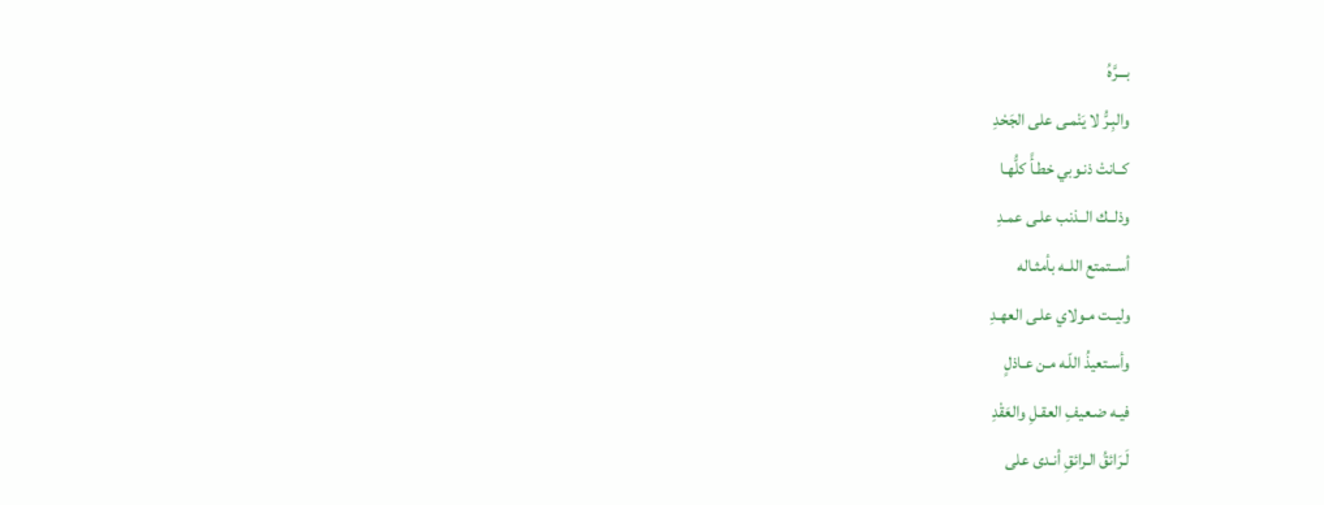بـــرَّهُ
والبِـرُّ لا يَنْمـى على الجَحْدِ
كــانتْ ذنـوبي خطـأً كلُّهـا
وذلــك الــذنب علـى عمـدِ
أســتمتع اللــه بأمثـاله
وليــت مـولاي علـى العهـدِ
وأسـتعيذُ اللّـه مـن عـاذلٍ
فيـه ضـعيفِ العقـلِ والعَقْدِ
لَـرَائقُ الـرائقِ أنـدى على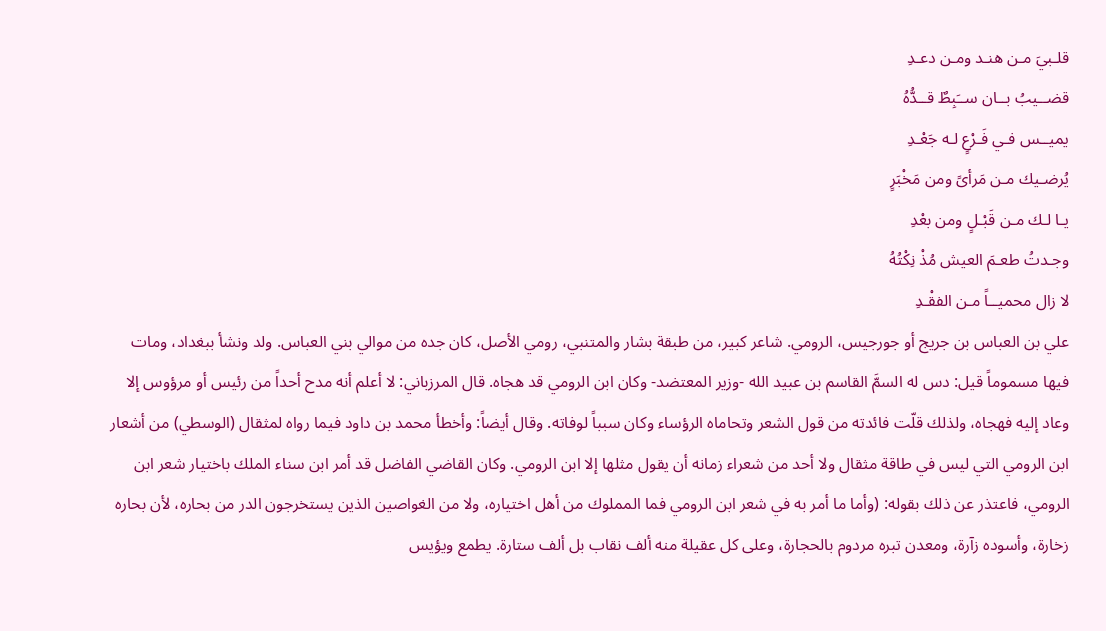قلـبيَ مـن هنـد ومـن دعـدِ
قضــيبُ بــان ســَبِطٌ قــدُّهُ
يميــس فـي فَـرْعٍ لـه جَعْـدِ
يُرضـيك مـن مَرأىً ومن مَخْبَرٍ
يـا لـك مـن قَبْـلٍ ومن بعْدِ
وجـدتُ طعـمَ العيش مُذْ نِكْتُهُ
لا زال محميــاً مـن الفقْـدِ
علي بن العباس بن جريج أو جورجيس، الرومي. شاعر كبير، من طبقة بشار والمتنبي، رومي الأصل، كان جده من موالي بني العباس. ولد ونشأ ببغداد، ومات فيها مسموماً قيل: دس له السمَّ القاسم بن عبيد الله -وزير المعتضد- وكان ابن الرومي قد هجاه. قال المرزباني: لا أعلم أنه مدح أحداً من رئيس أو مرؤوس إلا وعاد إليه فهجاه، ولذلك قلّت فائدته من قول الشعر وتحاماه الرؤساء وكان سبباً لوفاته. وقال أيضاً: وأخطأ محمد بن داود فيما رواه لمثقال (الوسطي) من أشعار ابن الرومي التي ليس في طاقة مثقال ولا أحد من شعراء زمانه أن يقول مثلها إلا ابن الرومي. وكان القاضي الفاضل قد أمر ابن سناء الملك باختيار شعر ابن الرومي، فاعتذر عن ذلك بقوله: (وأما ما أمر به في شعر ابن الرومي فما المملوك من أهل اختياره، ولا من الغواصين الذين يستخرجون الدر من بحاره، لأن بحاره زخارة، وأسوده زآرة، ومعدن تبره مردوم بالحجارة، وعلى كل عقيلة منه ألف نقاب بل ألف ستارة. يطمع ويؤيس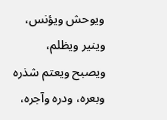ويوحش ويؤنس، وينير ويظلم، ويصبح ويعتم شذره وبعره، ودره وآجره،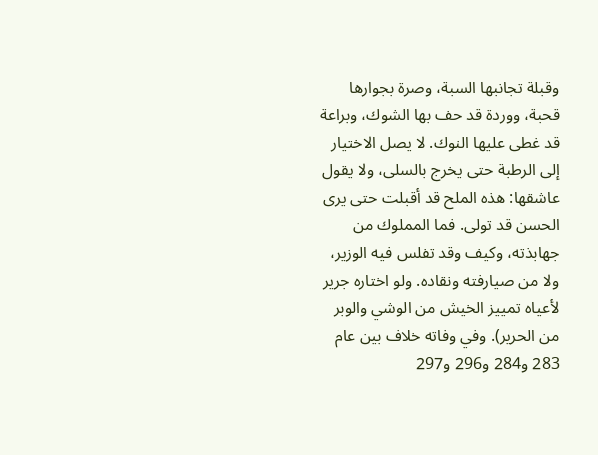وقبلة تجانبها السبة، وصرة بجوارها قحبة، ووردة قد حف بها الشوك، وبراعة قد غطى عليها النوك. لا يصل الاختيار إلى الرطبة حتى يخرج بالسلى، ولا يقول عاشقها: هذه الملح قد أقبلت حتى يرى الحسن قد تولى. فما المملوك من جهابذته، وكيف وقد تفلس فيه الوزير، ولا من صيارفته ونقاده. ولو اختاره جرير لأعياه تمييز الخيش من الوشي والوبر من الحرير). وفي وفاته خلاف بين عام 283 و284 و296 و297